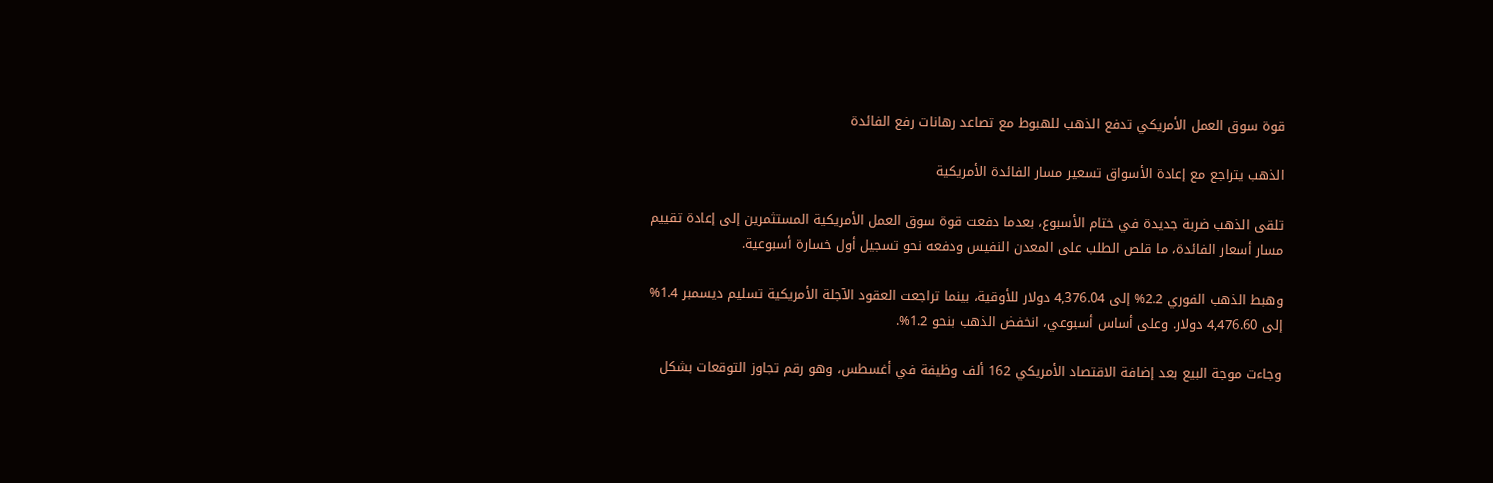قوة سوق العمل الأمريكي تدفع الذهب للهبوط مع تصاعد رهانات رفع الفائدة

الذهب يتراجع مع إعادة الأسواق تسعير مسار الفائدة الأمريكية

تلقى الذهب ضربة جديدة في ختام الأسبوع، بعدما دفعت قوة سوق العمل الأمريكية المستثمرين إلى إعادة تقييم مسار أسعار الفائدة، ما قلص الطلب على المعدن النفيس ودفعه نحو تسجيل أول خسارة أسبوعية.

وهبط الذهب الفوري 2.2% إلى 4,376.04 دولار للأوقية، بينما تراجعت العقود الآجلة الأمريكية تسليم ديسمبر 1.4% إلى 4,476.60 دولار. وعلى أساس أسبوعي، انخفض الذهب بنحو 1.2%.

وجاءت موجة البيع بعد إضافة الاقتصاد الأمريكي 162 ألف وظيفة في أغسطس، وهو رقم تجاوز التوقعات بشكل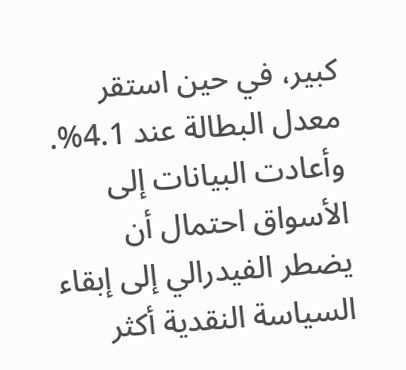كبير، في حين استقر معدل البطالة عند 4.1%. وأعادت البيانات إلى الأسواق احتمال أن يضطر الفيدرالي إلى إبقاء السياسة النقدية أكثر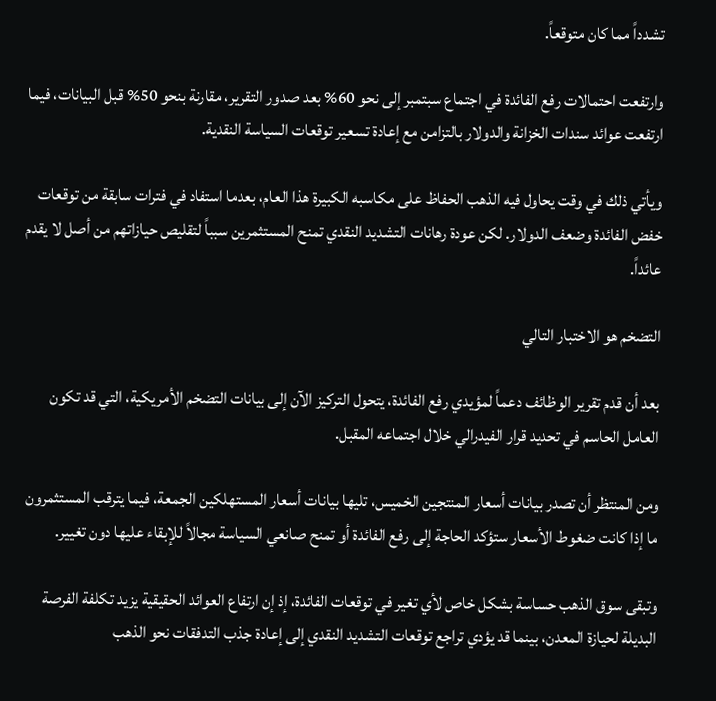تشدداً مما كان متوقعاً.

وارتفعت احتمالات رفع الفائدة في اجتماع سبتمبر إلى نحو 60% بعد صدور التقرير، مقارنة بنحو 50% قبل البيانات، فيما ارتفعت عوائد سندات الخزانة والدولار بالتزامن مع إعادة تسعير توقعات السياسة النقدية.

ويأتي ذلك في وقت يحاول فيه الذهب الحفاظ على مكاسبه الكبيرة هذا العام، بعدما استفاد في فترات سابقة من توقعات خفض الفائدة وضعف الدولار. لكن عودة رهانات التشديد النقدي تمنح المستثمرين سبباً لتقليص حيازاتهم من أصل لا يقدم عائداً.

التضخم هو الاختبار التالي

بعد أن قدم تقرير الوظائف دعماً لمؤيدي رفع الفائدة، يتحول التركيز الآن إلى بيانات التضخم الأمريكية، التي قد تكون العامل الحاسم في تحديد قرار الفيدرالي خلال اجتماعه المقبل.

ومن المنتظر أن تصدر بيانات أسعار المنتجين الخميس، تليها بيانات أسعار المستهلكين الجمعة، فيما يترقب المستثمرون ما إذا كانت ضغوط الأسعار ستؤكد الحاجة إلى رفع الفائدة أو تمنح صانعي السياسة مجالاً للإبقاء عليها دون تغيير.

وتبقى سوق الذهب حساسة بشكل خاص لأي تغير في توقعات الفائدة، إذ إن ارتفاع العوائد الحقيقية يزيد تكلفة الفرصة البديلة لحيازة المعدن، بينما قد يؤدي تراجع توقعات التشديد النقدي إلى إعادة جذب التدفقات نحو الذهب